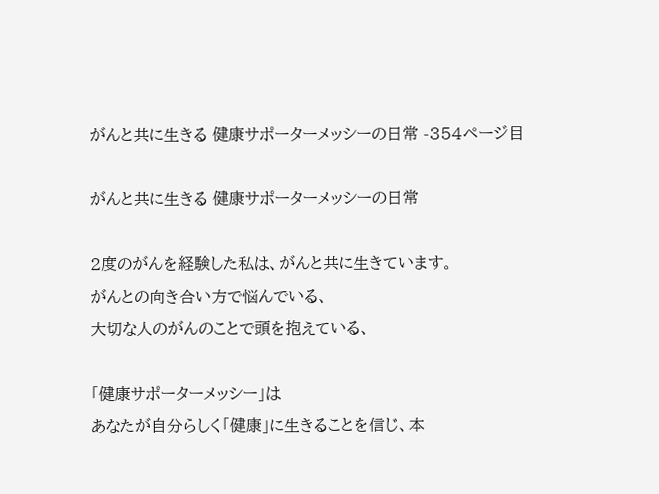がんと共に生きる 健康サポーターメッシーの日常 -354ページ目

がんと共に生きる 健康サポーターメッシーの日常

2度のがんを経験した私は、がんと共に生きています。
がんとの向き合い方で悩んでいる、
大切な人のがんのことで頭を抱えている、

「健康サポーターメッシー」は
あなたが自分らしく「健康」に生きることを信じ、本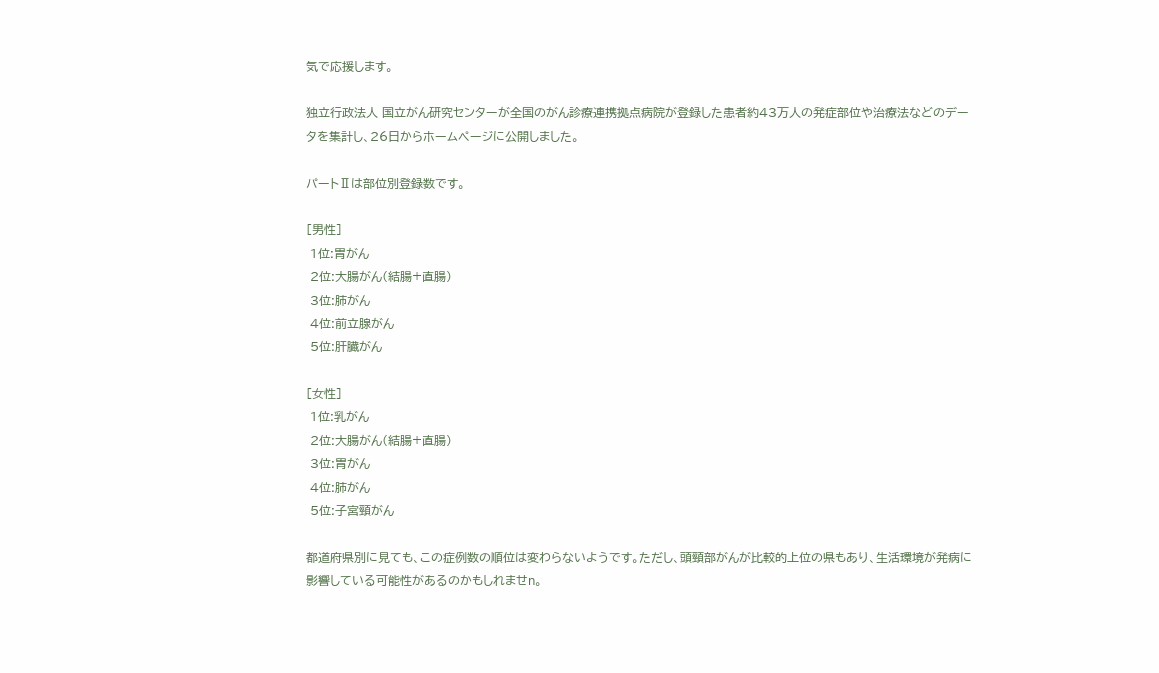気で応援します。

独立行政法人 国立がん研究センターが全国のがん診療連携拠点病院が登録した患者約43万人の発症部位や治療法などのデータを集計し、26日からホームページに公開しました。

パートⅡは部位別登録数です。

[男性]
 1位:胃がん
 2位:大腸がん(結腸+直腸)
 3位:肺がん
 4位:前立腺がん
 5位:肝臓がん

[女性]
 1位:乳がん
 2位:大腸がん(結腸+直腸)
 3位:胃がん
 4位:肺がん
 5位:子宮頸がん

都道府県別に見ても、この症例数の順位は変わらないようです。ただし、頭頸部がんが比較的上位の県もあり、生活環境が発病に影響している可能性があるのかもしれませn。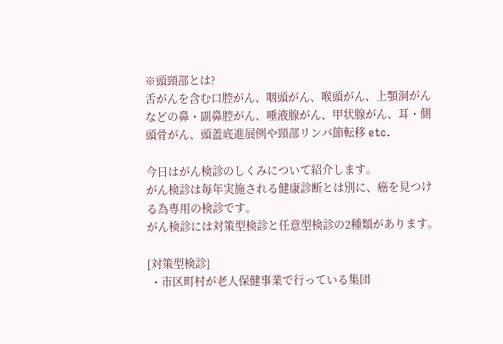※頭頸部とは?
舌がんを含む口腔がん、咽頭がん、喉頭がん、上顎洞がんなどの鼻・副鼻腔がん、唾液腺がん、甲状腺がん、耳・側頭骨がん、頭蓋底進展例や頸部リンパ節転移 etc.

今日はがん検診のしくみについて紹介します。
がん検診は毎年実施される健康診断とは別に、癌を見つける為専用の検診です。
がん検診には対策型検診と任意型検診の2種類があります。

[対策型検診]
 ・市区町村が老人保健事業で行っている集団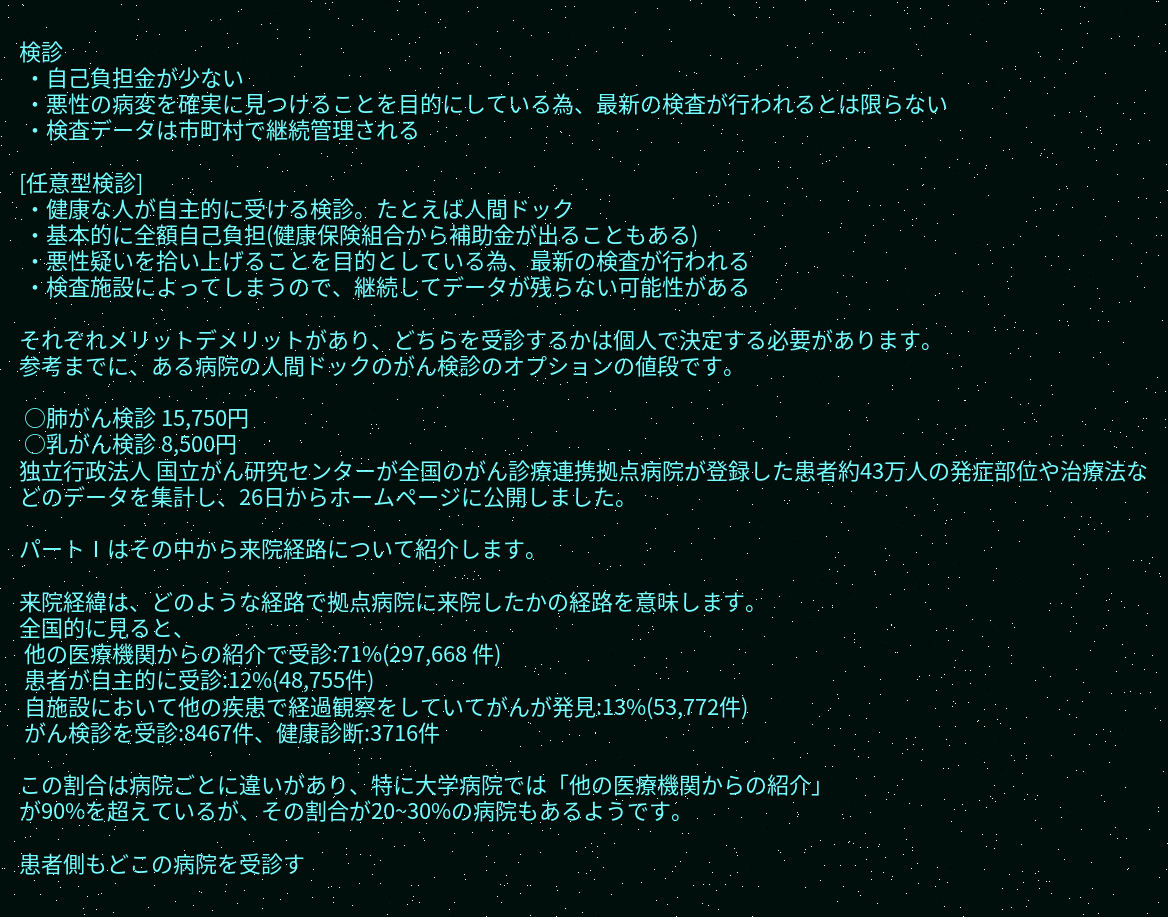検診
 ・自己負担金が少ない
 ・悪性の病変を確実に見つけることを目的にしている為、最新の検査が行われるとは限らない
 ・検査データは市町村で継続管理される

[任意型検診]
 ・健康な人が自主的に受ける検診。たとえば人間ドック
 ・基本的に全額自己負担(健康保険組合から補助金が出ることもある)
 ・悪性疑いを拾い上げることを目的としている為、最新の検査が行われる
 ・検査施設によってしまうので、継続してデータが残らない可能性がある

それぞれメリットデメリットがあり、どちらを受診するかは個人で決定する必要があります。
参考までに、ある病院の人間ドックのがん検診のオプションの値段です。

 ○肺がん検診 15,750円
 ○乳がん検診 8,500円
独立行政法人 国立がん研究センターが全国のがん診療連携拠点病院が登録した患者約43万人の発症部位や治療法などのデータを集計し、26日からホームページに公開しました。

パートⅠはその中から来院経路について紹介します。

来院経緯は、どのような経路で拠点病院に来院したかの経路を意味します。
全国的に見ると、
 他の医療機関からの紹介で受診:71%(297,668 件)
 患者が自主的に受診:12%(48,755件)
 自施設において他の疾患で経過観察をしていてがんが発見:13%(53,772件)
 がん検診を受診:8467件、健康診断:3716件

この割合は病院ごとに違いがあり、特に大学病院では「他の医療機関からの紹介」
が90%を超えているが、その割合が20~30%の病院もあるようです。

患者側もどこの病院を受診す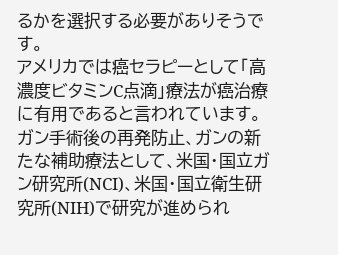るかを選択する必要がありそうです。
アメリカでは癌セラピーとして「高濃度ビタミンC点滴」療法が癌治療に有用であると言われています。
ガン手術後の再発防止、ガンの新たな補助療法として、米国・国立ガン研究所(NCI)、米国・国立衛生研究所(NIH)で研究が進められ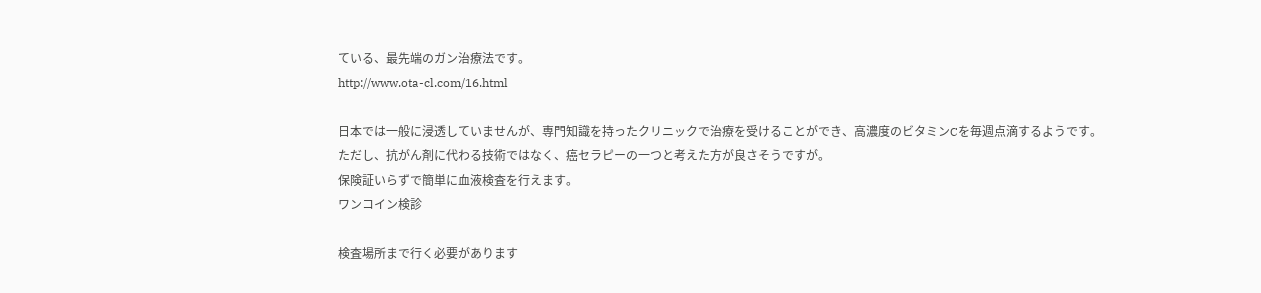ている、最先端のガン治療法です。
http://www.ota-cl.com/16.html

日本では一般に浸透していませんが、専門知識を持ったクリニックで治療を受けることができ、高濃度のビタミンCを毎週点滴するようです。
ただし、抗がん剤に代わる技術ではなく、癌セラピーの一つと考えた方が良さそうですが。
保険証いらずで簡単に血液検査を行えます。
ワンコイン検診

検査場所まで行く必要があります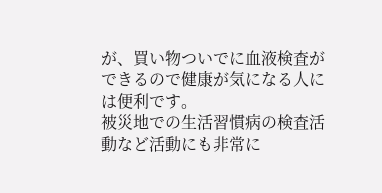が、買い物ついでに血液検査ができるので健康が気になる人には便利です。
被災地での生活習慣病の検査活動など活動にも非常に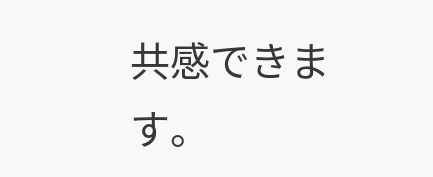共感できます。